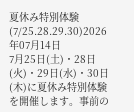夏休み特別体験(7/25.28.29.30)2026年07月14日
7月25日(土)・28日(火)・29日(水)・30日(木)に夏休み特別体験を開催します。事前の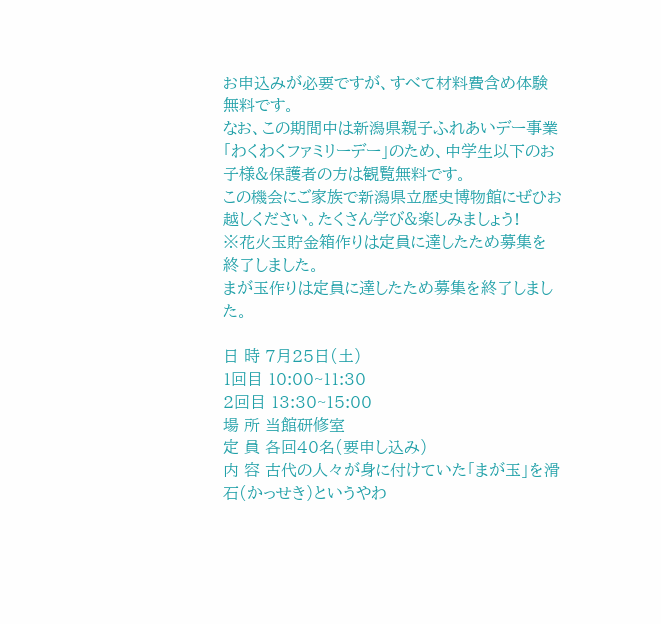お申込みが必要ですが、すべて材料費含め体験無料です。
なお、この期間中は新潟県親子ふれあいデー事業「わくわくファミリーデー」のため、中学生以下のお子様&保護者の方は観覧無料です。
この機会にご家族で新潟県立歴史博物館にぜひお越しください。たくさん学び&楽しみましょう!
※花火玉貯金箱作りは定員に達したため募集を終了しました。
まが玉作りは定員に達したため募集を終了しました。

日 時 7月25日(土)
1回目 10:00~11:30
2回目 13:30~15:00
場 所 当館研修室
定 員 各回40名(要申し込み)
内 容 古代の人々が身に付けていた「まが玉」を滑石(かっせき)というやわ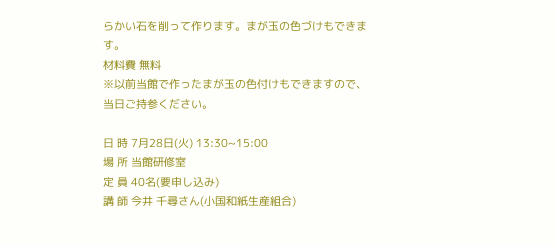らかい石を削って作ります。まが玉の色づけもできます。
材料費 無料
※以前当館で作ったまが玉の色付けもできますので、当日ご持参ください。

日 時 7月28日(火) 13:30~15:00
場 所 当館研修室
定 員 40名(要申し込み)
講 師 今井 千尋さん(小国和紙生産組合)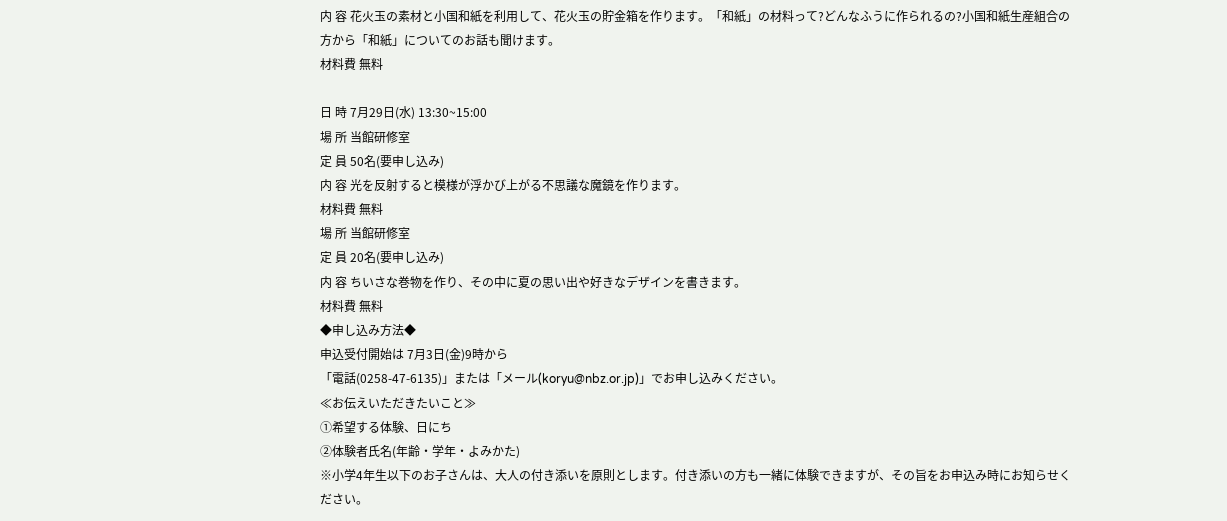内 容 花火玉の素材と小国和紙を利用して、花火玉の貯金箱を作ります。「和紙」の材料って?どんなふうに作られるの?小国和紙生産組合の方から「和紙」についてのお話も聞けます。
材料費 無料

日 時 7月29日(水) 13:30~15:00
場 所 当館研修室
定 員 50名(要申し込み)
内 容 光を反射すると模様が浮かび上がる不思議な魔鏡を作ります。
材料費 無料
場 所 当館研修室
定 員 20名(要申し込み)
内 容 ちいさな巻物を作り、その中に夏の思い出や好きなデザインを書きます。
材料費 無料
◆申し込み方法◆
申込受付開始は 7月3日(金)9時から
「電話(0258-47-6135)」または「メール(koryu@nbz.or.jp)」でお申し込みください。
≪お伝えいただきたいこと≫
①希望する体験、日にち
②体験者氏名(年齢・学年・よみかた)
※小学4年生以下のお子さんは、大人の付き添いを原則とします。付き添いの方も一緒に体験できますが、その旨をお申込み時にお知らせください。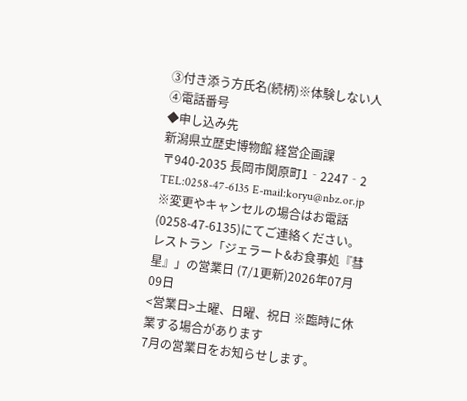③付き添う方氏名(続柄)※体験しない人
④電話番号
◆申し込み先
新潟県立歴史博物館 経営企画課
〒940-2035 長岡市関原町1‐2247‐2
TEL:0258-47-6135 E-mail:koryu@nbz.or.jp
※変更やキャンセルの場合はお電話(0258-47-6135)にてご連絡ください。
レストラン「ジェラート&お食事処『彗星』」の営業日 (7/1更新)2026年07月09日
<営業日>土曜、日曜、祝日 ※臨時に休業する場合があります
7月の営業日をお知らせします。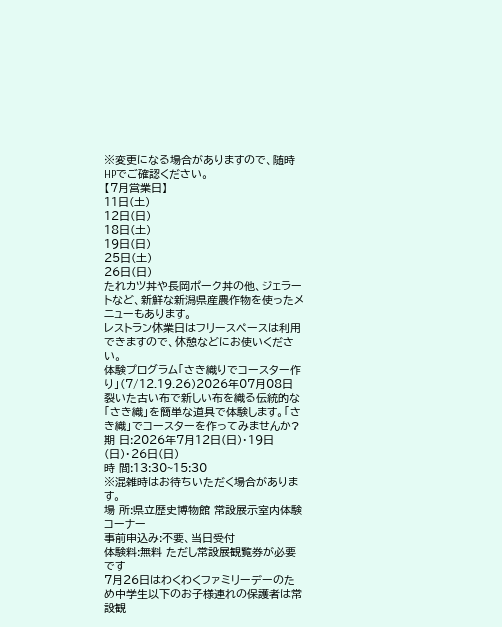※変更になる場合がありますので、随時HPでご確認ください。
【7月営業日】
11日(土)
12日(日)
18日(土)
19日(日)
25日(土)
26日(日)
たれカツ丼や長岡ポーク丼の他、ジェラートなど、新鮮な新潟県産農作物を使ったメニューもあります。
レストラン休業日はフリースペースは利用できますので、休憩などにお使いください。
体験プログラム「さき織りでコースター作り」(7/12.19.26)2026年07月08日
裂いた古い布で新しい布を織る伝統的な「さき織」を簡単な道具で体験します。「さき織」でコースターを作ってみませんか?
期 日:2026年7月12日(日)・19日(日)・26日(日)
時 間:13:30~15:30
※混雑時はお待ちいただく場合があります。
場 所:県立歴史博物館 常設展示室内体験コーナー
事前申込み:不要、当日受付
体験料:無料 ただし常設展観覧券が必要です
7月26日はわくわくファミリーデーのため中学生以下のお子様連れの保護者は常設観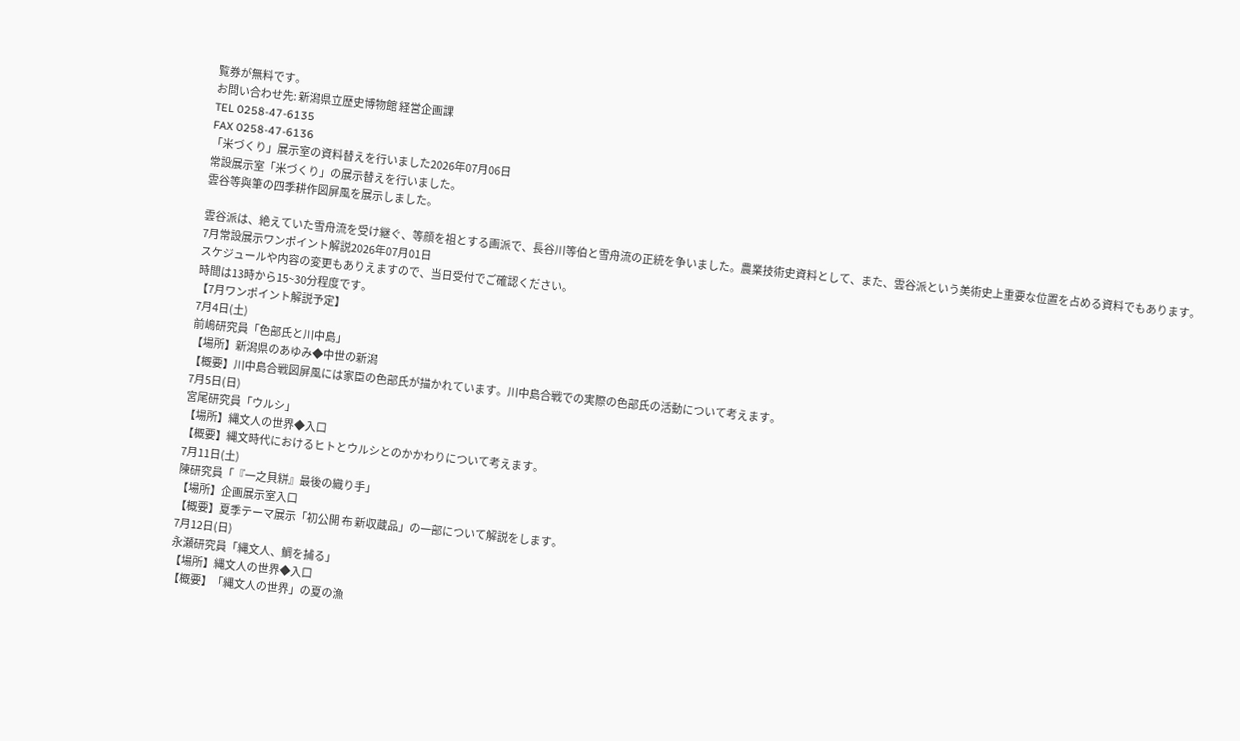覧券が無料です。
お問い合わせ先: 新潟県立歴史博物館 経営企画課
TEL 0258-47-6135
FAX 0258-47-6136
「米づくり」展示室の資料替えを行いました2026年07月06日
常設展示室「米づくり」の展示替えを行いました。
雲谷等與筆の四季耕作図屏風を展示しました。

雲谷派は、絶えていた雪舟流を受け継ぐ、等顔を祖とする画派で、長谷川等伯と雪舟流の正統を争いました。農業技術史資料として、また、雲谷派という美術史上重要な位置を占める資料でもあります。
7月常設展示ワンポイント解説2026年07月01日
スケジュールや内容の変更もありえますので、当日受付でご確認ください。
時間は13時から15~30分程度です。
【7月ワンポイント解説予定】
7月4日(土)
前嶋研究員「色部氏と川中島」
【場所】新潟県のあゆみ◆中世の新潟
【概要】川中島合戦図屏風には家臣の色部氏が描かれています。川中島合戦での実際の色部氏の活動について考えます。
7月5日(日)
宮尾研究員「ウルシ」
【場所】縄文人の世界◆入口
【概要】縄文時代におけるヒトとウルシとのかかわりについて考えます。
7月11日(土)
陳研究員「『一之貝絣』最後の織り手」
【場所】企画展示室入口
【概要】夏季テーマ展示「初公開 布 新収蔵品」の一部について解説をします。
7月12日(日)
永瀬研究員「縄文人、鯛を捕る」
【場所】縄文人の世界◆入口
【概要】「縄文人の世界」の夏の漁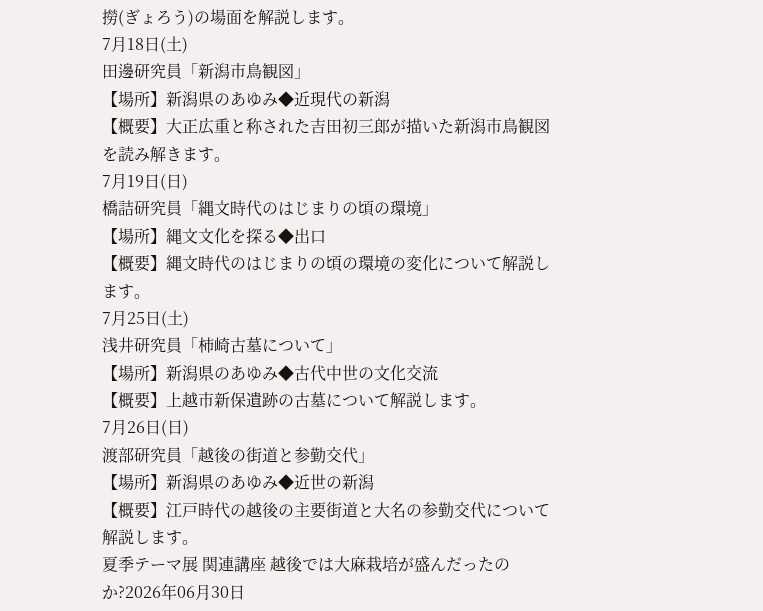撈(ぎょろう)の場面を解説します。
7月18日(土)
田邊研究員「新潟市鳥観図」
【場所】新潟県のあゆみ◆近現代の新潟
【概要】大正広重と称された吉田初三郎が描いた新潟市鳥観図を読み解きます。
7月19日(日)
橋詰研究員「縄文時代のはじまりの頃の環境」
【場所】縄文文化を探る◆出口
【概要】縄文時代のはじまりの頃の環境の変化について解説します。
7月25日(土)
浅井研究員「柿崎古墓について」
【場所】新潟県のあゆみ◆古代中世の文化交流
【概要】上越市新保遺跡の古墓について解説します。
7月26日(日)
渡部研究員「越後の街道と参勤交代」
【場所】新潟県のあゆみ◆近世の新潟
【概要】江戸時代の越後の主要街道と大名の参勤交代について解説します。
夏季テーマ展 関連講座 越後では大麻栽培が盛んだったのか?2026年06月30日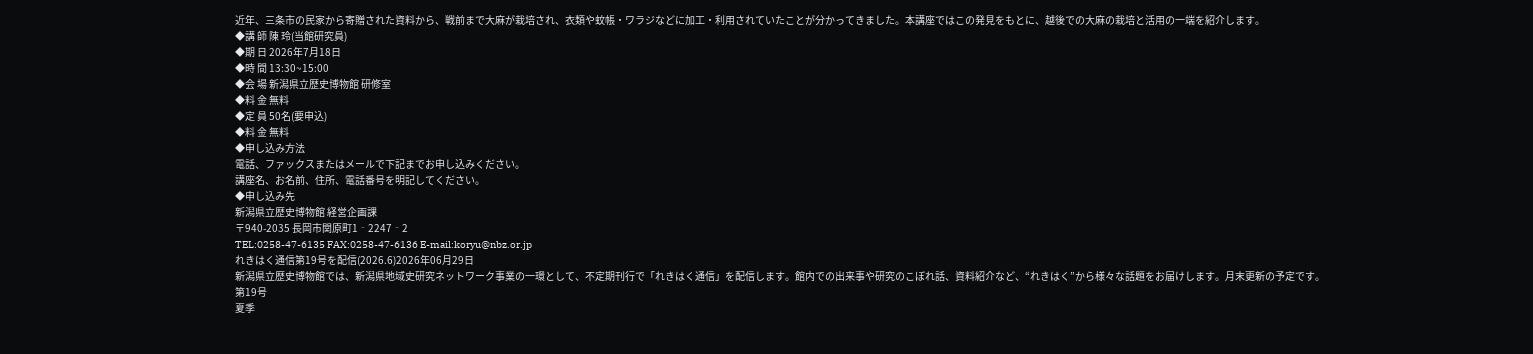近年、三条市の民家から寄贈された資料から、戦前まで大麻が栽培され、衣類や蚊帳・ワラジなどに加工・利用されていたことが分かってきました。本講座ではこの発見をもとに、越後での大麻の栽培と活用の一端を紹介します。
◆講 師 陳 玲(当館研究員)
◆期 日 2026年7月18日
◆時 間 13:30~15:00
◆会 場 新潟県立歴史博物館 研修室
◆料 金 無料
◆定 員 50名(要申込)
◆料 金 無料
◆申し込み方法
電話、ファックスまたはメールで下記までお申し込みください。
講座名、お名前、住所、電話番号を明記してください。
◆申し込み先
新潟県立歴史博物館 経営企画課
〒940-2035 長岡市関原町1‐2247‐2
TEL:0258-47-6135 FAX:0258-47-6136 E-mail:koryu@nbz.or.jp
れきはく通信第19号を配信(2026.6)2026年06月29日
新潟県立歴史博物館では、新潟県地域史研究ネットワーク事業の一環として、不定期刊行で「れきはく通信」を配信します。館内での出来事や研究のこぼれ話、資料紹介など、“れきはく”から様々な話題をお届けします。月末更新の予定です。
第19号
夏季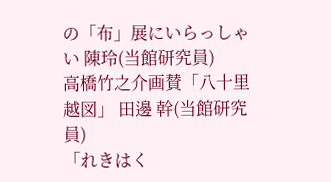の「布」展にいらっしゃい 陳玲(当館研究員)
高橋竹之介画賛「八十里越図」 田邊 幹(当館研究員)
「れきはく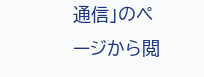通信」のページから閲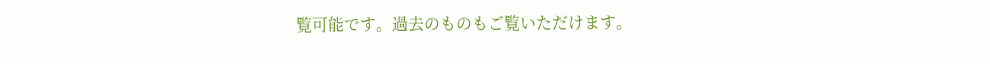覧可能です。過去のものもご覧いただけます。